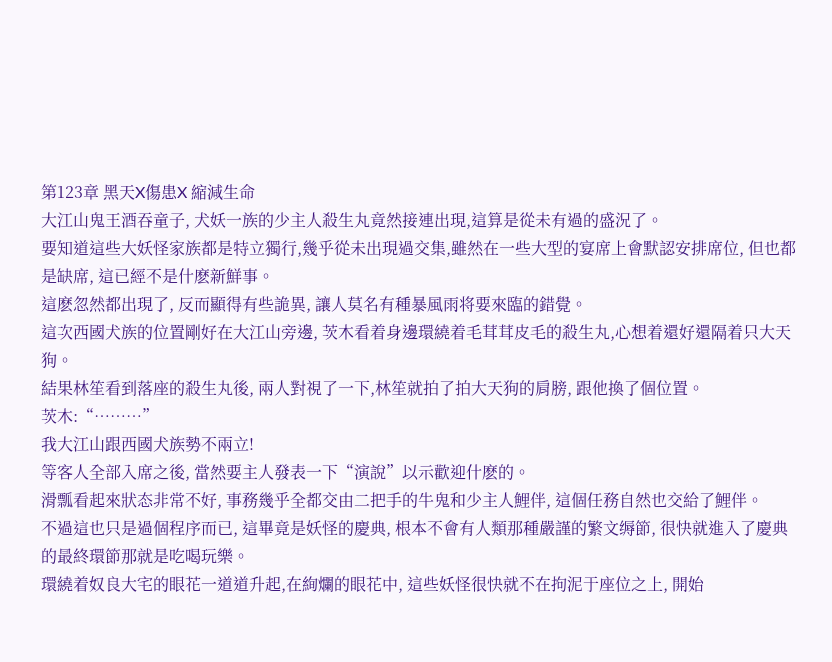第123章 黑天X傷患X 縮減生命
大江山鬼王酒吞童子, 犬妖一族的少主人殺生丸竟然接連出現,這算是從未有過的盛況了。
要知道這些大妖怪家族都是特立獨行,幾乎從未出現過交集,雖然在一些大型的宴席上會默認安排席位, 但也都是缺席, 這已經不是什麽新鮮事。
這麽忽然都出現了, 反而顯得有些詭異, 讓人莫名有種暴風雨将要來臨的錯覺。
這次西國犬族的位置剛好在大江山旁邊, 茨木看着身邊環繞着毛茸茸皮毛的殺生丸,心想着還好還隔着只大天狗。
結果林笙看到落座的殺生丸後, 兩人對視了一下,林笙就拍了拍大天狗的肩膀, 跟他換了個位置。
茨木:“………”
我大江山跟西國犬族勢不兩立!
等客人全部入席之後, 當然要主人發表一下“演說”以示歡迎什麽的。
滑瓢看起來狀态非常不好, 事務幾乎全都交由二把手的牛鬼和少主人鯉伴, 這個任務自然也交給了鯉伴。
不過這也只是過個程序而已, 這畢竟是妖怪的慶典, 根本不會有人類那種嚴謹的繁文缛節, 很快就進入了慶典的最終環節那就是吃喝玩樂。
環繞着奴良大宅的眼花一道道升起,在絢爛的眼花中, 這些妖怪很快就不在拘泥于座位之上, 開始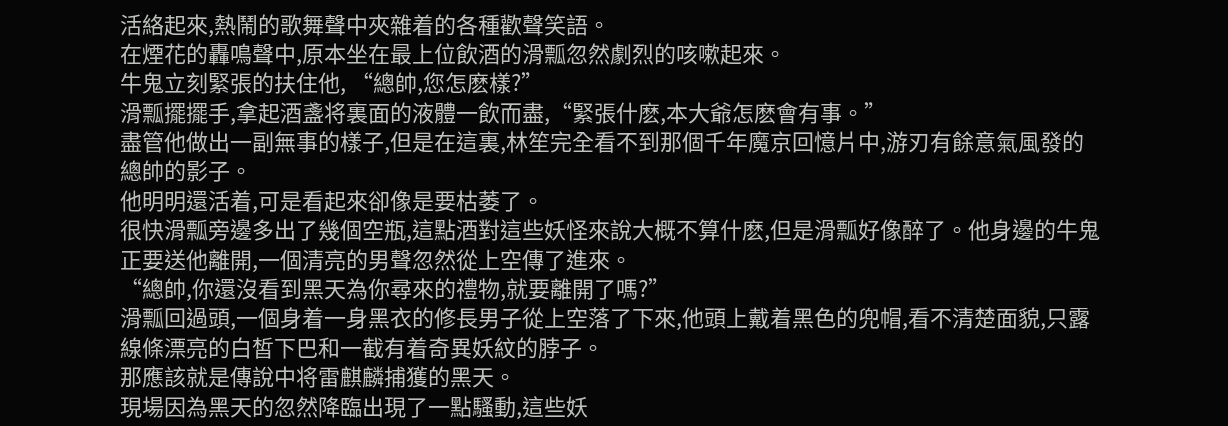活絡起來,熱鬧的歌舞聲中夾雜着的各種歡聲笑語。
在煙花的轟鳴聲中,原本坐在最上位飲酒的滑瓢忽然劇烈的咳嗽起來。
牛鬼立刻緊張的扶住他, “總帥,您怎麽樣?”
滑瓢擺擺手,拿起酒盞将裏面的液體一飲而盡,“緊張什麽,本大爺怎麽會有事。”
盡管他做出一副無事的樣子,但是在這裏,林笙完全看不到那個千年魔京回憶片中,游刃有餘意氣風發的總帥的影子。
他明明還活着,可是看起來卻像是要枯萎了。
很快滑瓢旁邊多出了幾個空瓶,這點酒對這些妖怪來說大概不算什麽,但是滑瓢好像醉了。他身邊的牛鬼正要送他離開,一個清亮的男聲忽然從上空傳了進來。
“總帥,你還沒看到黑天為你尋來的禮物,就要離開了嗎?”
滑瓢回過頭,一個身着一身黑衣的修長男子從上空落了下來,他頭上戴着黑色的兜帽,看不清楚面貌,只露線條漂亮的白皙下巴和一截有着奇異妖紋的脖子。
那應該就是傳說中将雷麒麟捕獲的黑天。
現場因為黑天的忽然降臨出現了一點騷動,這些妖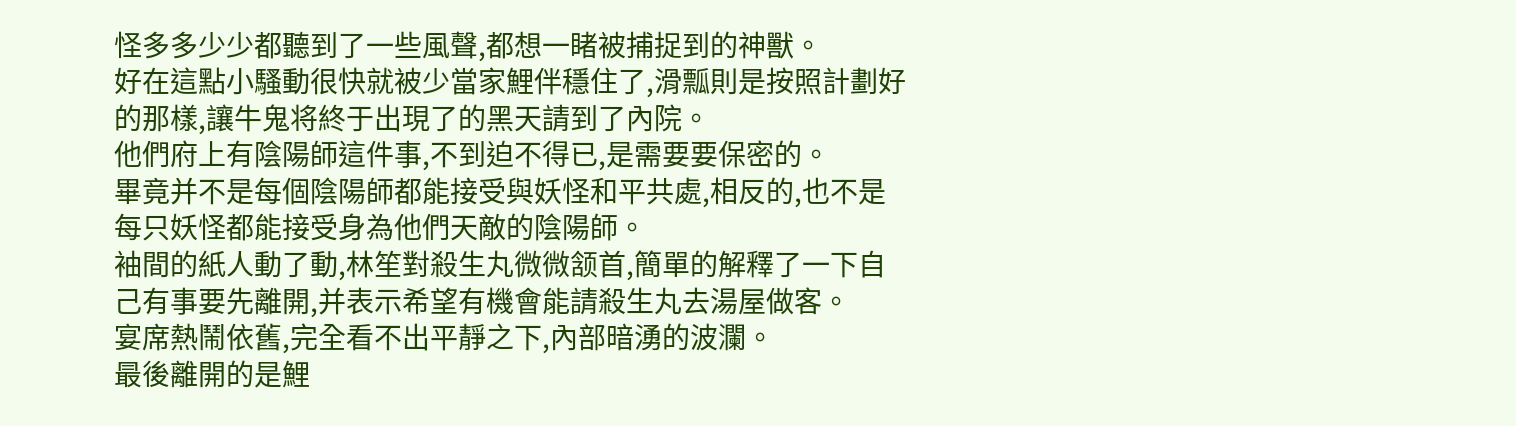怪多多少少都聽到了一些風聲,都想一睹被捕捉到的神獸。
好在這點小騷動很快就被少當家鯉伴穩住了,滑瓢則是按照計劃好的那樣,讓牛鬼将終于出現了的黑天請到了內院。
他們府上有陰陽師這件事,不到迫不得已,是需要要保密的。
畢竟并不是每個陰陽師都能接受與妖怪和平共處,相反的,也不是每只妖怪都能接受身為他們天敵的陰陽師。
袖間的紙人動了動,林笙對殺生丸微微颔首,簡單的解釋了一下自己有事要先離開,并表示希望有機會能請殺生丸去湯屋做客。
宴席熱鬧依舊,完全看不出平靜之下,內部暗湧的波瀾。
最後離開的是鯉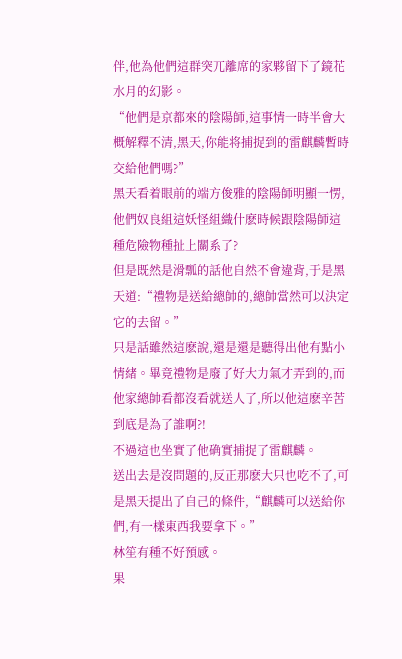伴,他為他們這群突兀離席的家夥留下了鏡花水月的幻影。
“他們是京都來的陰陽師,這事情一時半會大概解釋不清,黑天,你能将捕捉到的雷麒麟暫時交給他們嗎?”
黑天看着眼前的端方俊雅的陰陽師明顯一愣,他們奴良組這妖怪組織什麽時候跟陰陽師這種危險物種扯上關系了?
但是既然是滑瓢的話他自然不會違背,于是黑天道:“禮物是送給總帥的,總帥當然可以決定它的去留。”
只是話雖然這麽說,還是還是聽得出他有點小情緒。畢竟禮物是廢了好大力氣才弄到的,而他家總帥看都沒看就送人了,所以他這麽辛苦到底是為了誰啊?!
不過這也坐實了他确實捕捉了雷麒麟。
送出去是沒問題的,反正那麽大只也吃不了,可是黑天提出了自己的條件,“麒麟可以送給你們,有一樣東西我要拿下。”
林笙有種不好預感。
果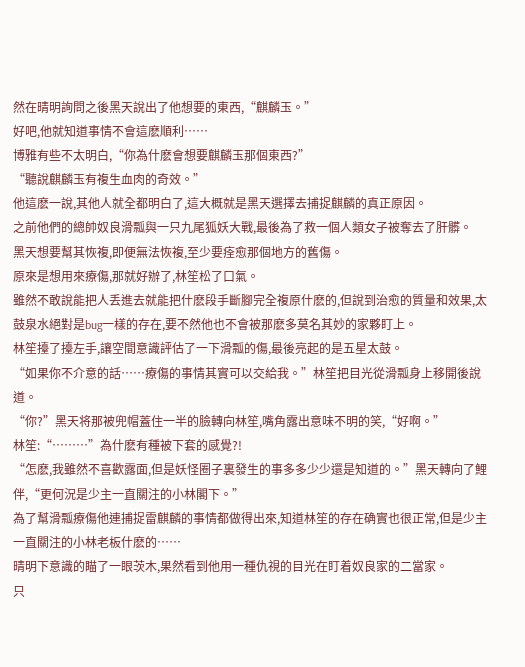然在晴明詢問之後黑天說出了他想要的東西,“麒麟玉。”
好吧,他就知道事情不會這麽順利……
博雅有些不太明白,“你為什麽會想要麒麟玉那個東西?”
“聽說麒麟玉有複生血肉的奇效。”
他這麽一說,其他人就全都明白了,這大概就是黑天選擇去捕捉麒麟的真正原因。
之前他們的總帥奴良滑瓢與一只九尾狐妖大戰,最後為了救一個人類女子被奪去了肝髒。
黑天想要幫其恢複,即便無法恢複,至少要痊愈那個地方的舊傷。
原來是想用來療傷,那就好辦了,林笙松了口氣。
雖然不敢說能把人丢進去就能把什麽段手斷腳完全複原什麽的,但說到治愈的質量和效果,太鼓泉水絕對是bug一樣的存在,要不然他也不會被那麽多莫名其妙的家夥盯上。
林笙擡了擡左手,讓空間意識評估了一下滑瓢的傷,最後亮起的是五星太鼓。
“如果你不介意的話……療傷的事情其實可以交給我。”林笙把目光從滑瓢身上移開後說道。
“你?”黑天将那被兜帽蓋住一半的臉轉向林笙,嘴角露出意味不明的笑,“好啊。”
林笙:“………”為什麽有種被下套的感覺?!
“怎麽,我雖然不喜歡露面,但是妖怪圈子裏發生的事多多少少還是知道的。”黑天轉向了鯉伴,“更何況是少主一直關注的小林閣下。”
為了幫滑瓢療傷他連捕捉雷麒麟的事情都做得出來,知道林笙的存在确實也很正常,但是少主一直關注的小林老板什麽的……
晴明下意識的瞄了一眼茨木,果然看到他用一種仇視的目光在盯着奴良家的二當家。
只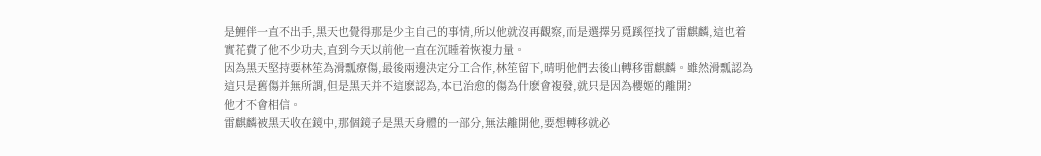是鯉伴一直不出手,黑天也覺得那是少主自己的事情,所以他就沒再觀察,而是選擇另覓蹊徑找了雷麒麟,這也着實花費了他不少功夫,直到今天以前他一直在沉睡着恢複力量。
因為黑天堅持要林笙為滑瓢療傷,最後兩邊決定分工合作,林笙留下,晴明他們去後山轉移雷麒麟。雖然滑瓢認為這只是舊傷并無所謂,但是黑天并不這麽認為,本已治愈的傷為什麽會複發,就只是因為櫻姬的離開?
他才不會相信。
雷麒麟被黑天收在鏡中,那個鏡子是黑天身體的一部分,無法離開他,要想轉移就必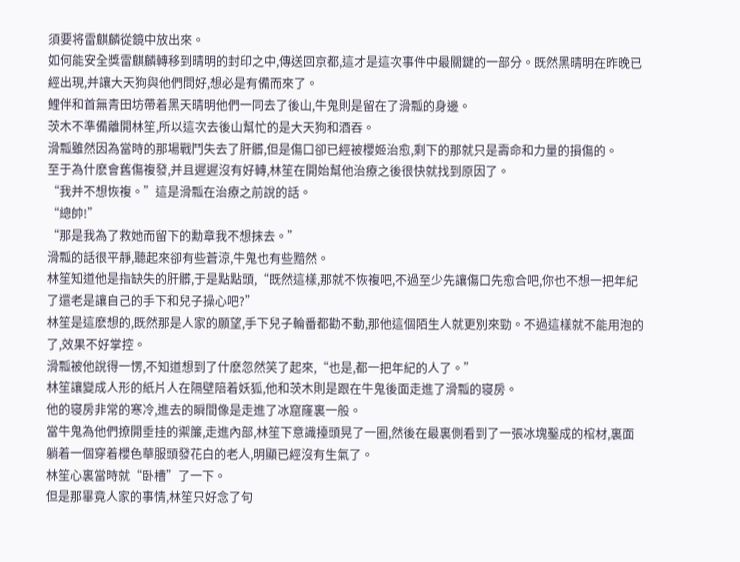須要将雷麒麟從鏡中放出來。
如何能安全獎雷麒麟轉移到晴明的封印之中,傳送回京都,這才是這次事件中最關鍵的一部分。既然黑晴明在昨晚已經出現,并讓大天狗與他們問好,想必是有備而來了。
鯉伴和首無青田坊帶着黑天晴明他們一同去了後山,牛鬼則是留在了滑瓢的身邊。
茨木不準備離開林笙,所以這次去後山幫忙的是大天狗和酒吞。
滑瓢雖然因為當時的那場戰鬥失去了肝髒,但是傷口卻已經被櫻姬治愈,剩下的那就只是壽命和力量的損傷的。
至于為什麽會舊傷複發,并且遲遲沒有好轉,林笙在開始幫他治療之後很快就找到原因了。
“我并不想恢複。”這是滑瓢在治療之前說的話。
“總帥!”
“那是我為了救她而留下的勳章我不想抹去。”
滑瓢的話很平靜,聽起來卻有些蒼涼,牛鬼也有些黯然。
林笙知道他是指缺失的肝髒,于是點點頭,“既然這樣,那就不恢複吧,不過至少先讓傷口先愈合吧,你也不想一把年紀了還老是讓自己的手下和兒子操心吧?”
林笙是這麽想的,既然那是人家的願望,手下兒子輪番都勸不動,那他這個陌生人就更別來勁。不過這樣就不能用泡的了,效果不好掌控。
滑瓢被他說得一愣,不知道想到了什麽忽然笑了起來,“也是,都一把年紀的人了。”
林笙讓變成人形的紙片人在隔壁陪着妖狐,他和茨木則是跟在牛鬼後面走進了滑瓢的寝房。
他的寝房非常的寒冷,進去的瞬間像是走進了冰窟窿裏一般。
當牛鬼為他們撩開垂挂的禦簾,走進內部,林笙下意識擡頭晃了一圈,然後在最裏側看到了一張冰塊鑿成的棺材,裏面躺着一個穿着櫻色華服頭發花白的老人,明顯已經沒有生氣了。
林笙心裏當時就“卧槽”了一下。
但是那畢竟人家的事情,林笙只好念了句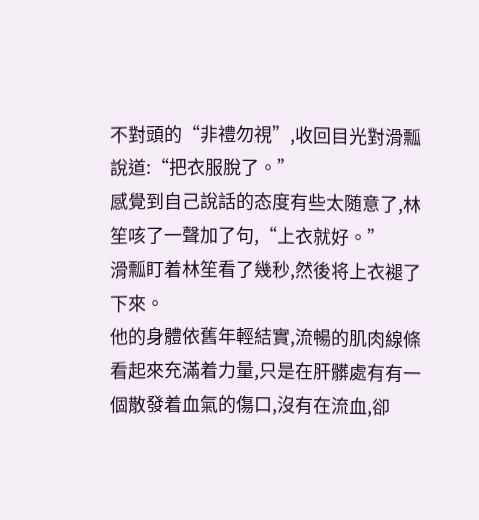不對頭的“非禮勿視”,收回目光對滑瓢說道:“把衣服脫了。”
感覺到自己說話的态度有些太随意了,林笙咳了一聲加了句,“上衣就好。”
滑瓢盯着林笙看了幾秒,然後将上衣褪了下來。
他的身體依舊年輕結實,流暢的肌肉線條看起來充滿着力量,只是在肝髒處有有一個散發着血氣的傷口,沒有在流血,卻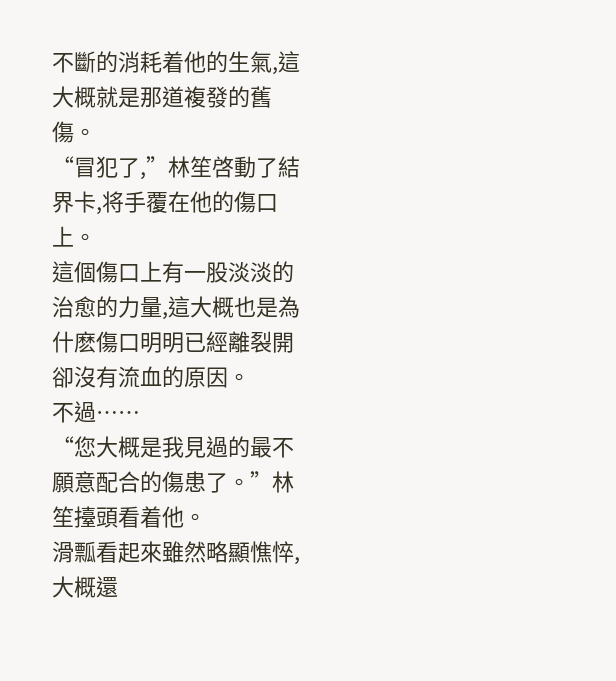不斷的消耗着他的生氣,這大概就是那道複發的舊傷。
“冒犯了,”林笙啓動了結界卡,将手覆在他的傷口上。
這個傷口上有一股淡淡的治愈的力量,這大概也是為什麽傷口明明已經離裂開卻沒有流血的原因。
不過……
“您大概是我見過的最不願意配合的傷患了。”林笙擡頭看着他。
滑瓢看起來雖然略顯憔悴,大概還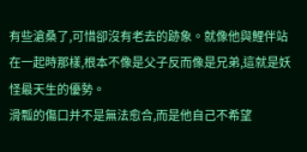有些滄桑了,可惜卻沒有老去的跡象。就像他與鯉伴站在一起時那樣,根本不像是父子反而像是兄弟,這就是妖怪最天生的優勢。
滑瓢的傷口并不是無法愈合,而是他自己不希望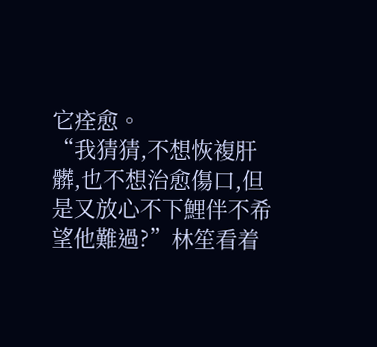它痊愈。
“我猜猜,不想恢複肝髒,也不想治愈傷口,但是又放心不下鯉伴不希望他難過?”林笙看着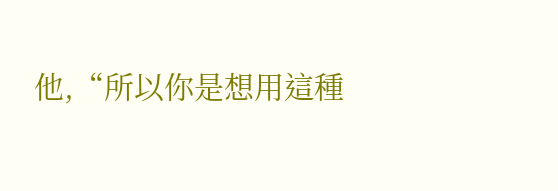他,“所以你是想用這種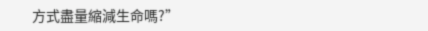方式盡量縮減生命嗎?”